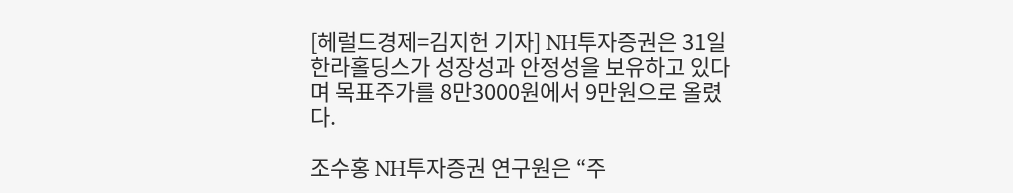[헤럴드경제=김지헌 기자] NH투자증권은 31일 한라홀딩스가 성장성과 안정성을 보유하고 있다며 목표주가를 8만3000원에서 9만원으로 올렸다.

조수홍 NH투자증권 연구원은 “주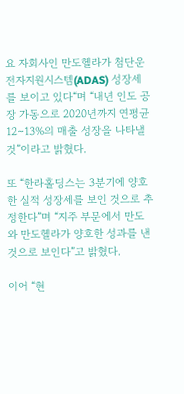요 자회사인 만도헬라가 첨단운전자지원시스템(ADAS) 성장세를 보이고 있다“며 “내년 인도 공장 가동으로 2020년까지 연평균 12∼13%의 매출 성장을 나타낼 것”이라고 밝혔다.

또 “한라홀딩스는 3분기에 양호한 실적 성장세를 보인 것으로 추정한다”며 “지주 부문에서 만도와 만도헬라가 양호한 성과를 낸 것으로 보인다”고 밝혔다.

이어 “현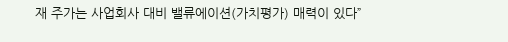재 주가는 사업회사 대비 밸류에이션(가치평가) 매력이 있다”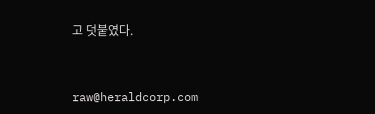고 덧붙였다.


raw@heraldcorp.com